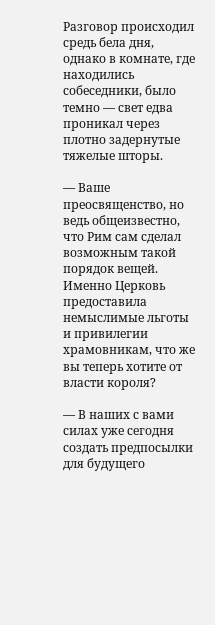Разговор происходил средь бела дня, однако в комнате, где находились собеседники, было темно — свет едва проникал через плотно задернутые тяжелые шторы.

— Ваше преосвященство, но ведь общеизвестно, что Рим сам сделал возможным такой порядок вещей. Именно Церковь предоставила немыслимые льготы и привилегии храмовникам, что же вы теперь хотите от власти короля?

— В наших с вами силах уже сегодня создать предпосылки для будущего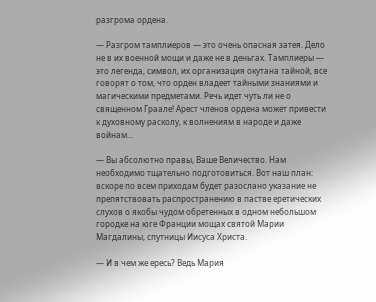разгрома ордена.

— Разгром тамплиеров — это очень опасная затея. Дело не в их военной мощи и даже не в деньгах. Тамплиеры — это легенда, символ, их организация окутана тайной, все говорят о том, что орден владеет тайными знаниями и магическими предметами. Речь идет чуть ли не о священном Граале! Арест членов ордена может привести к духовному расколу, к волнениям в народе и даже войнам…

— Вы абсолютно правы, Ваше Величество. Нам необходимо тщательно подготовиться. Вот наш план: вскоре по всем приходам будет разослано указание не препятствовать распространению в пастве еретических слухов о якобы чудом обретенных в одном небольшом городке на юге Франции мощах святой Марии Магдалины, спутницы Иисуса Христа.

— И в чем же ересь? Ведь Мария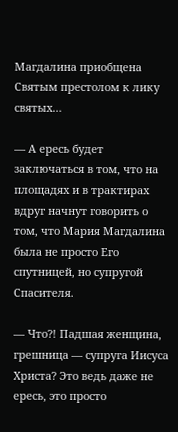Магдалина приобщена Святым престолом к лику святых…

— А ересь будет заключаться в том, что на площадях и в трактирах вдруг начнут говорить о том, что Мария Магдалина была не просто Его спутницей, но супругой Спасителя.

— Что?! Падшая женщина, грешница — супруга Иисуса Христа? Это ведь даже не ересь, это просто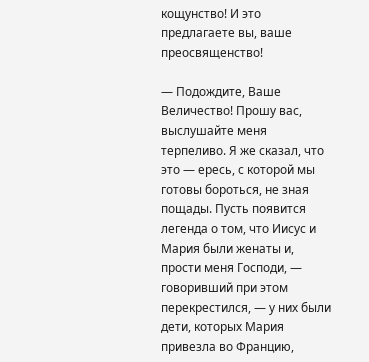кощунство! И это предлагаете вы, ваше преосвященство!

— Подождите, Ваше Величество! Прошу вас, выслушайте меня терпеливо. Я же сказал, что это — ересь, с которой мы готовы бороться, не зная пощады. Пусть появится легенда о том, что Иисус и Мария были женаты и, прости меня Господи, — говоривший при этом перекрестился, — у них были дети, которых Мария привезла во Францию,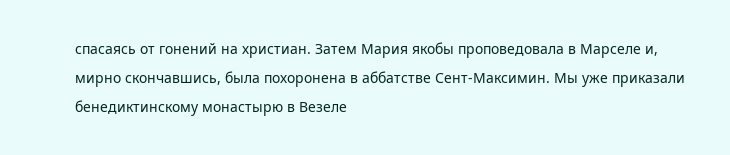спасаясь от гонений на христиан. Затем Мария якобы проповедовала в Марселе и, мирно скончавшись, была похоронена в аббатстве Сент-Максимин. Мы уже приказали бенедиктинскому монастырю в Везеле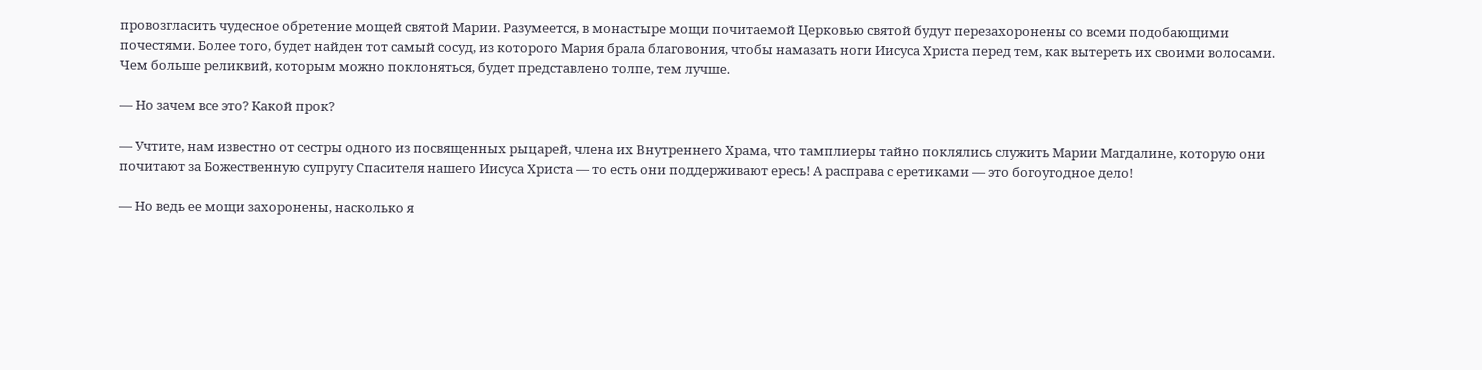провозгласить чудесное обретение мощей святой Марии. Разумеется, в монастыре мощи почитаемой Церковью святой будут перезахоронены со всеми подобающими почестями. Более того, будет найден тот самый сосуд, из которого Мария брала благовония, чтобы намазать ноги Иисуса Христа перед тем, как вытереть их своими волосами. Чем больше реликвий, которым можно поклоняться, будет представлено толпе, тем лучше.

— Но зачем все это? Какой прок?

— Учтите, нам известно от сестры одного из посвященных рыцарей, члена их Внутреннего Храма, что тамплиеры тайно поклялись служить Марии Магдалине, которую они почитают за Божественную супругу Спасителя нашего Иисуса Христа — то есть они поддерживают ересь! А расправа с еретиками — это богоугодное дело!

— Но ведь ее мощи захоронены, насколько я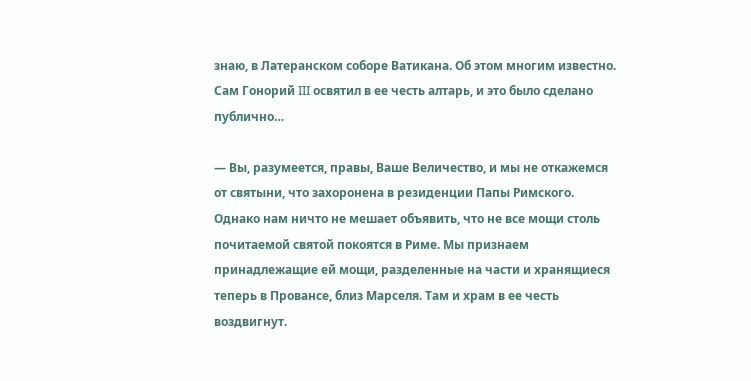знаю, в Латеранском соборе Ватикана. Об этом многим известно. Сам Гонорий III освятил в ее честь алтарь, и это было сделано публично…

— Вы, разумеется, правы, Ваше Величество, и мы не откажемся от святыни, что захоронена в резиденции Папы Римского. Однако нам ничто не мешает объявить, что не все мощи столь почитаемой святой покоятся в Риме. Мы признаем принадлежащие ей мощи, разделенные на части и хранящиеся теперь в Провансе, близ Марселя. Там и храм в ее честь воздвигнут.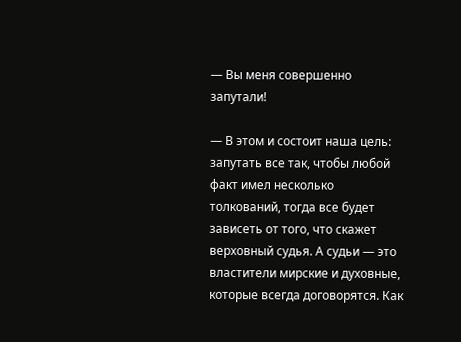— Вы меня совершенно запутали!

— В этом и состоит наша цель: запутать все так, чтобы любой факт имел несколько толкований, тогда все будет зависеть от того, что скажет верховный судья. А судьи — это властители мирские и духовные, которые всегда договорятся. Как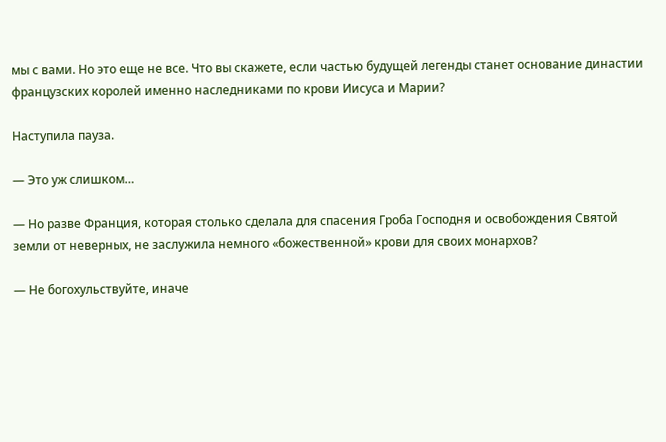мы с вами. Но это еще не все. Что вы скажете, если частью будущей легенды станет основание династии французских королей именно наследниками по крови Иисуса и Марии?

Наступила пауза.

— Это уж слишком…

— Но разве Франция, которая столько сделала для спасения Гроба Господня и освобождения Святой земли от неверных, не заслужила немного «божественной» крови для своих монархов?

— Не богохульствуйте, иначе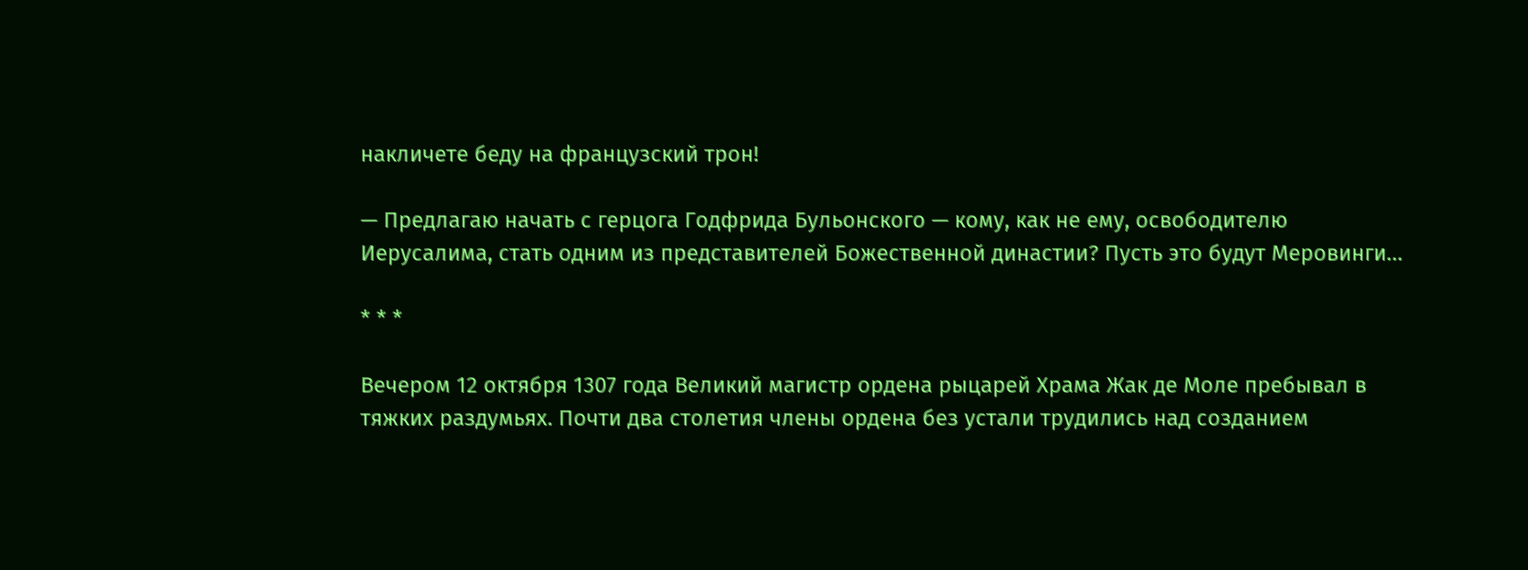накличете беду на французский трон!

— Предлагаю начать с герцога Годфрида Бульонского — кому, как не ему, освободителю Иерусалима, стать одним из представителей Божественной династии? Пусть это будут Меровинги…

* * *

Вечером 12 октября 1307 года Великий магистр ордена рыцарей Храма Жак де Моле пребывал в тяжких раздумьях. Почти два столетия члены ордена без устали трудились над созданием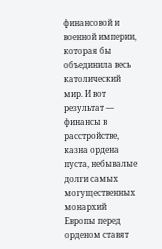финансовой и военной империи, которая бы объединила весь католический мир. И вот результат — финансы в расстройстве, казна ордена пуста, небывалые долги самых могущественных монархий Европы перед орденом ставят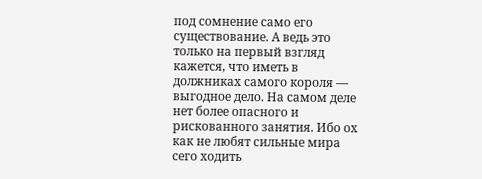под сомнение само его существование. А ведь это только на первый взгляд кажется, что иметь в должниках самого короля — выгодное дело. На самом деле нет более опасного и рискованного занятия. Ибо ох как не любят сильные мира сего ходить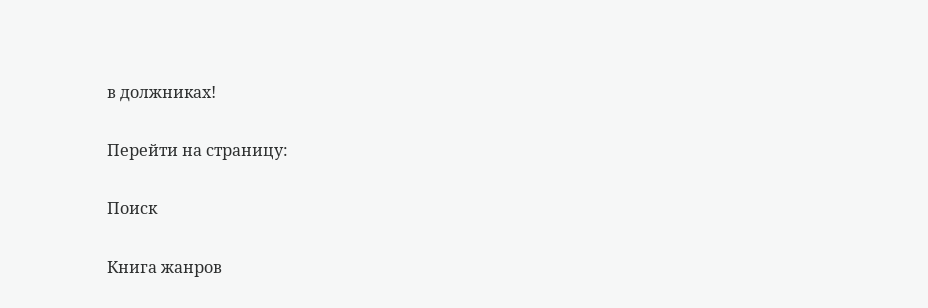в должниках!

Перейти на страницу:

Поиск

Книга жанров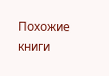Похожие книги